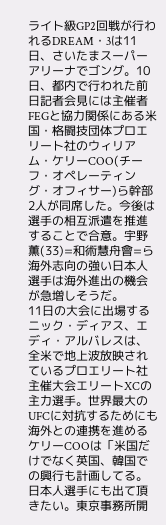ライト級GP2回戦が行われるDREAM・3は11日、さいたまスーパーアリーナでゴング。10日、都内で行われた前日記者会見には主催者FEGと協力関係にある米国・格闘技団体プロエリート社のウィリアム・ケリーCOO(チーフ・オペレーティング・オフィサー)ら幹部2人が同席した。今後は選手の相互派遣を推進することで合意。宇野薫(33)=和術慧舟會=ら海外志向の強い日本人選手は海外進出の機会が急増しそうだ。
11日の大会に出場するニック・ディアス、エディ・アルバレスは、全米で地上波放映されているプロエリート社主催大会エリートXCの主力選手。世界最大のUFCに対抗するためにも海外との連携を進めるケリーCOOは「米国だけでなく英国、韓国での興行も計画してる。日本人選手にも出て頂きたい。東京事務所開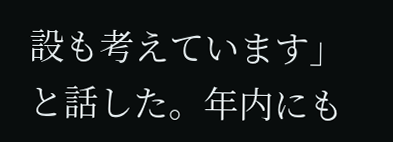設も考えています」と話した。年内にも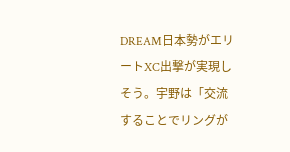DREAM日本勢がエリートXC出撃が実現しそう。宇野は「交流することでリングが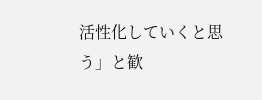活性化していくと思う」と歓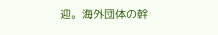迎。海外団体の幹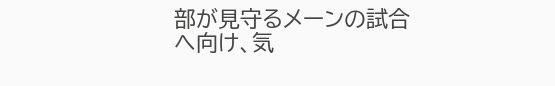部が見守るメーンの試合へ向け、気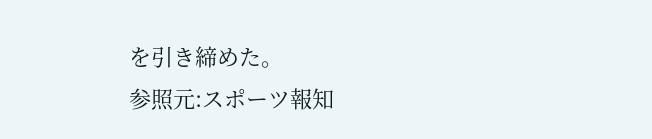を引き締めた。
参照元:スポーツ報知